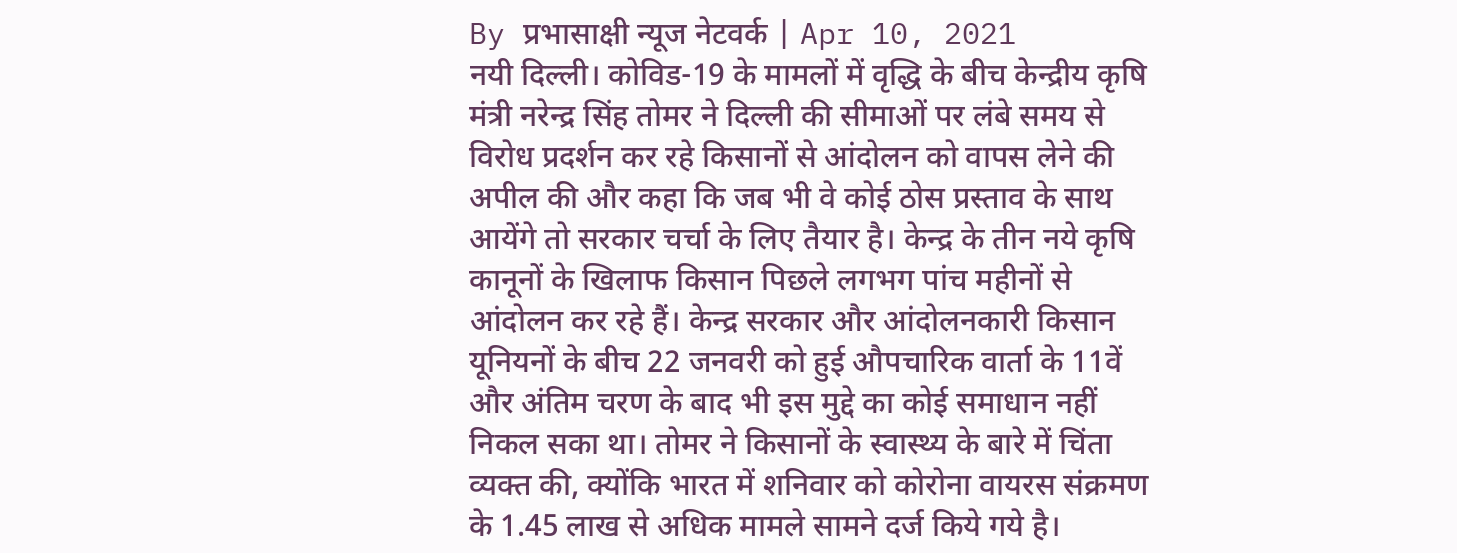By प्रभासाक्षी न्यूज नेटवर्क | Apr 10, 2021
नयी दिल्ली। कोविड-19 के मामलों में वृद्धि के बीच केन्द्रीय कृषि मंत्री नरेन्द्र सिंह तोमर ने दिल्ली की सीमाओं पर लंबे समय से विरोध प्रदर्शन कर रहे किसानों से आंदोलन को वापस लेने की अपील की और कहा कि जब भी वे कोई ठोस प्रस्ताव के साथ आयेंगे तो सरकार चर्चा के लिए तैयार है। केन्द्र के तीन नये कृषि कानूनों के खिलाफ किसान पिछले लगभग पांच महीनों से आंदोलन कर रहे हैं। केन्द्र सरकार और आंदोलनकारी किसान यूनियनों के बीच 22 जनवरी को हुई औपचारिक वार्ता के 11वें और अंतिम चरण के बाद भी इस मुद्दे का कोई समाधान नहीं निकल सका था। तोमर ने किसानों के स्वास्थ्य के बारे में चिंता व्यक्त की, क्योंकि भारत में शनिवार को कोरोना वायरस संक्रमण के 1.45 लाख से अधिक मामले सामने दर्ज किये गये है।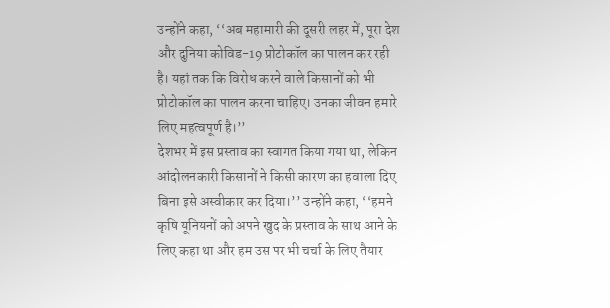उन्होंने कहा, ‘‘अब महामारी की दूसरी लहर में, पूरा देश और दुनिया कोविड-19 प्रोटोकॉल का पालन कर रही है। यहां तक कि विरोध करने वाले किसानों को भी प्रोटोकॉल का पालन करना चाहिए। उनका जीवन हमारे लिए महत्वपूर्ण है।’’
देशभर में इस प्रस्ताव का स्वागत किया गया था, लेकिन आंदोलनकारी किसानों ने किसी कारण का हवाला दिए बिना इसे अस्वीकार कर दिया।’’ उन्होंने कहा, ‘‘हमने कृषि यूनियनों को अपने खुद के प्रस्ताव के साथ आने के लिए कहा था और हम उस पर भी चर्चा के लिए तैयार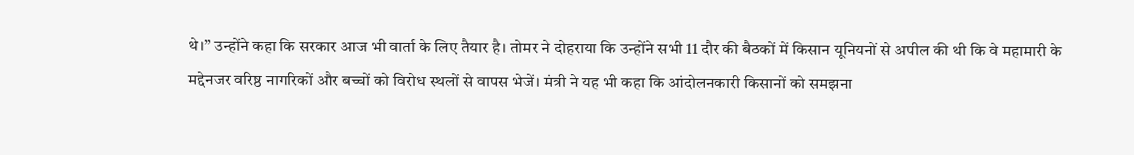थे।’’ उन्होंने कहा कि सरकार आज भी वार्ता के लिए तैयार है। तोमर ने दोहराया कि उन्होंने सभी 11 दौर की बैठकों में किसान यूनियनों से अपील की थी कि वे महामारी के मद्देनजर वरिष्ठ नागरिकों और बच्चों को विरोध स्थलों से वापस भेजें। मंत्री ने यह भी कहा कि आंदोलनकारी किसानों को समझना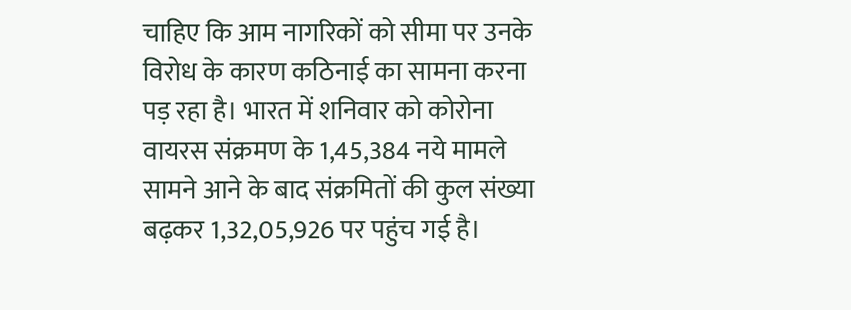चाहिए कि आम नागरिकों को सीमा पर उनके विरोध के कारण कठिनाई का सामना करना पड़ रहा है। भारत में शनिवार को कोरोना वायरस संक्रमण के 1,45,384 नये मामले सामने आने के बाद संक्रमितों की कुल संख्या बढ़कर 1,32,05,926 पर पहुंच गई है।